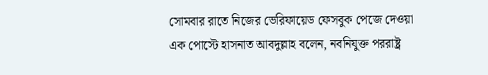সোমবার রাতে নিজের ভেরিফায়েড ফেসবুক পেজে দেওয়া এক পোস্টে হাসনাত আবদুল্লাহ বলেন, নবনিযুক্ত পররাষ্ট্র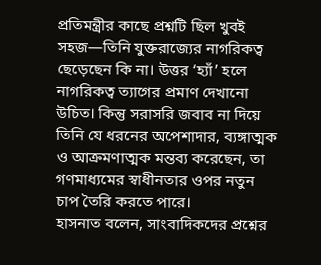প্রতিমন্ত্রীর কাছে প্রশ্নটি ছিল খুবই সহজ—তিনি যুক্তরাজ্যের নাগরিকত্ব ছেড়েছেন কি না। উত্তর ‘হ্যাঁ’ হলে নাগরিকত্ব ত্যাগের প্রমাণ দেখানো উচিত। কিন্তু সরাসরি জবাব না দিয়ে তিনি যে ধরনের অপেশাদার, ব্যঙ্গাত্মক ও আক্রমণাত্মক মন্তব্য করেছেন, তা গণমাধ্যমের স্বাধীনতার ওপর নতুন চাপ তৈরি করতে পারে।
হাসনাত বলেন, সাংবাদিকদের প্রশ্নের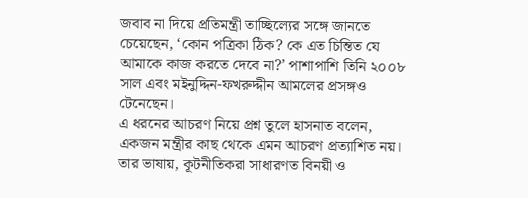জবাব না দিয়ে প্রতিমন্ত্রী তাচ্ছিল্যের সঙ্গে জানতে চেয়েছেন, ‘কোন পত্রিকা ঠিক? কে এত চিন্তিত যে আমাকে কাজ করতে দেবে না?’ পাশাপাশি তিনি ২০০৮ সাল এবং মইনুদ্দিন-ফখরুদ্দীন আমলের প্রসঙ্গও টেনেছেন।
এ ধরনের আচরণ নিয়ে প্রশ্ন তুলে হাসনাত বলেন, একজন মন্ত্রীর কাছ থেকে এমন আচরণ প্রত্যাশিত নয়। তার ভাষায়, কূটনীতিকরা সাধারণত বিনয়ী ও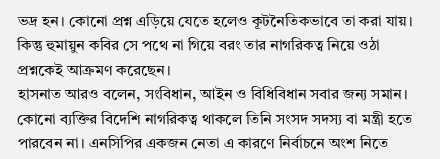ভদ্র হন। কোনো প্রশ্ন এড়িয়ে যেতে হলেও কূটনৈতিকভাবে তা করা যায়। কিন্তু হুমায়ুন কবির সে পথে না গিয়ে বরং তার নাগরিকত্ব নিয়ে ওঠা প্রশ্নকেই আক্রমণ করেছেন।
হাসনাত আরও বলেন, সংবিধান, আইন ও বিধিবিধান সবার জন্য সমান। কোনো ব্যক্তির বিদেশি নাগরিকত্ব থাকলে তিনি সংসদ সদস্য বা মন্ত্রী হতে পারবেন না। এনসিপির একজন নেতা এ কারণে নির্বাচনে অংশ নিতে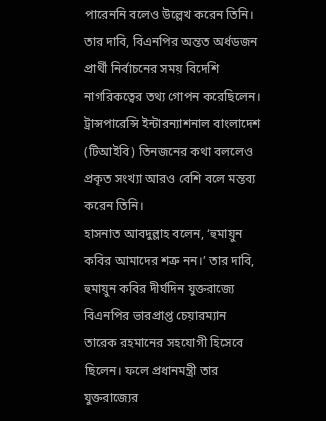পারেননি বলেও উল্লেখ করেন তিনি।
তার দাবি, বিএনপির অন্তত অর্ধডজন প্রার্থী নির্বাচনের সময় বিদেশি নাগরিকত্বের তথ্য গোপন করেছিলেন। ট্রান্সপারেন্সি ইন্টারন্যাশনাল বাংলাদেশ (টিআইবি) তিনজনের কথা বললেও প্রকৃত সংখ্যা আরও বেশি বলে মন্তব্য করেন তিনি।
হাসনাত আবদুল্লাহ বলেন, ‘হুমায়ুন কবির আমাদের শত্রু নন।’ তার দাবি, হুমায়ুন কবির দীর্ঘদিন যুক্তরাজ্যে বিএনপির ভারপ্রাপ্ত চেয়ারম্যান তারেক রহমানের সহযোগী হিসেবে ছিলেন। ফলে প্রধানমন্ত্রী তার যুক্তরাজ্যের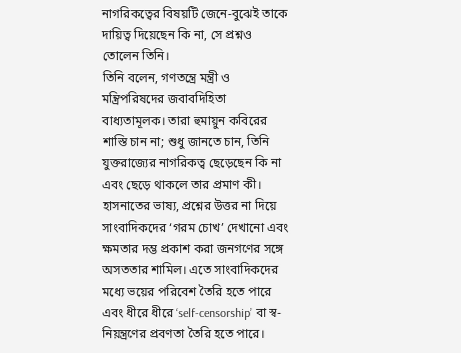নাগরিকত্বের বিষয়টি জেনে-বুঝেই তাকে দায়িত্ব দিয়েছেন কি না, সে প্রশ্নও তোলেন তিনি।
তিনি বলেন, গণতন্ত্রে মন্ত্রী ও মন্ত্রিপরিষদের জবাবদিহিতা বাধ্যতামূলক। তারা হুমায়ুন কবিরের শাস্তি চান না; শুধু জানতে চান, তিনি যুক্তরাজ্যের নাগরিকত্ব ছেড়েছেন কি না এবং ছেড়ে থাকলে তার প্রমাণ কী।
হাসনাতের ভাষ্য, প্রশ্নের উত্তর না দিয়ে সাংবাদিকদের ‘গরম চোখ’ দেখানো এবং ক্ষমতার দম্ভ প্রকাশ করা জনগণের সঙ্গে অসততার শামিল। এতে সাংবাদিকদের মধ্যে ভয়ের পরিবেশ তৈরি হতে পারে এবং ধীরে ধীরে ‘self-censorship’ বা স্ব-নিয়ন্ত্রণের প্রবণতা তৈরি হতে পারে।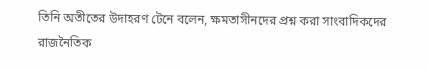তিনি অতীতের উদাহরণ টেনে বলেন, ক্ষমতাসীনদের প্রশ্ন করা সাংবাদিকদের রাজনৈতিক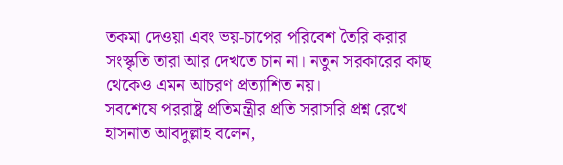তকমা দেওয়া এবং ভয়-চাপের পরিবেশ তৈরি করার সংস্কৃতি তারা আর দেখতে চান না। নতুন সরকারের কাছ থেকেও এমন আচরণ প্রত্যাশিত নয়।
সবশেষে পররাষ্ট্র প্রতিমন্ত্রীর প্রতি সরাসরি প্রশ্ন রেখে হাসনাত আবদুল্লাহ বলেন,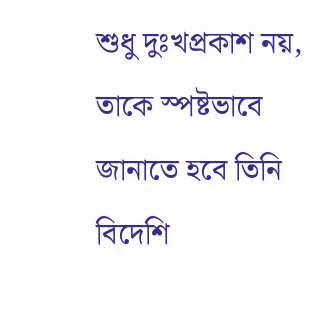শুধু দুঃখপ্রকাশ নয়, তাকে স্পষ্টভাবে জানাতে হবে তিনি বিদেশি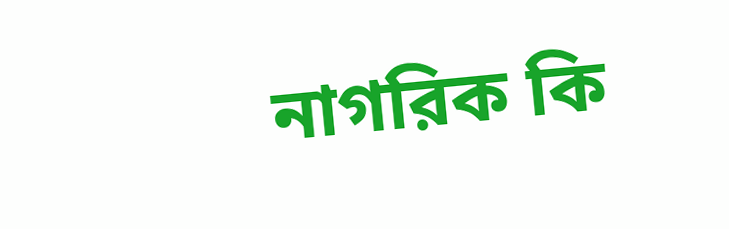নাগরিক কি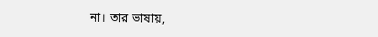না। তার ভাষায়,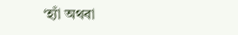‘হ্যাঁ অথবা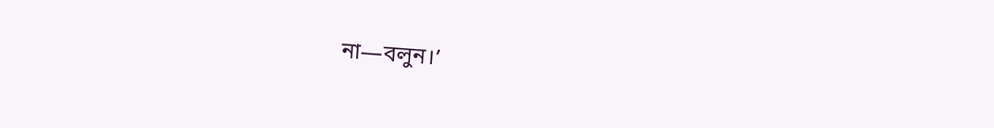না—বলুন।’